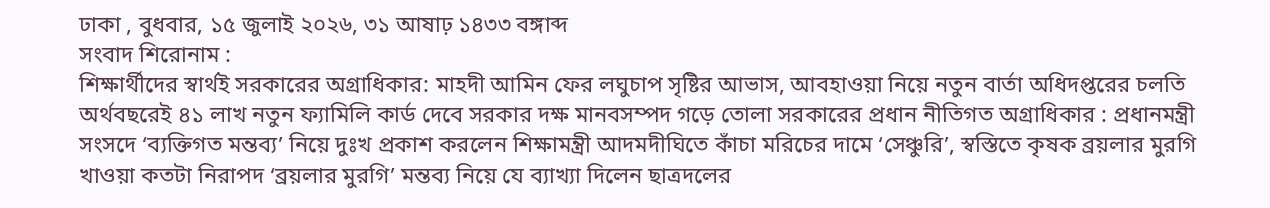ঢাকা , বুধবার, ১৫ জুলাই ২০২৬, ৩১ আষাঢ় ১৪৩৩ বঙ্গাব্দ
সংবাদ শিরোনাম :
শিক্ষার্থীদের স্বার্থই সরকারের অগ্রাধিকার: মাহদী আমিন ফের লঘুচাপ সৃষ্টির আভাস, আবহাওয়া নিয়ে নতুন বার্তা অধিদপ্তরের চলতি অর্থবছরেই ৪১ লাখ নতুন ফ্যামিলি কার্ড দেবে সরকার দক্ষ মানবসম্পদ গড়ে তোলা সরকারের প্রধান নীতিগত অগ্রাধিকার : প্রধানমন্ত্রী সংসদে ‘ব্যক্তিগত মন্তব্য’ নিয়ে দুঃখ প্রকাশ করলেন শিক্ষামন্ত্রী আদমদীঘিতে কাঁচা মরিচের দামে ‘সেঞ্চুরি’, স্বস্তিতে কৃষক ব্রয়লার মুরগি খাওয়া কতটা নিরাপদ ‘ব্রয়লার মুরগি’ মন্তব্য নিয়ে যে ব্যাখ্যা দিলেন ছাত্রদলের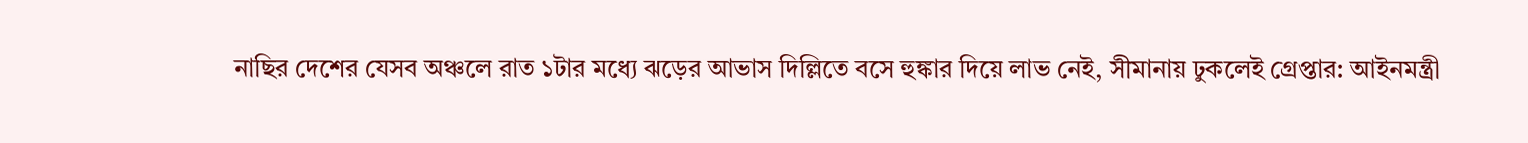নাছির দেশের যেসব অঞ্চলে রাত ১টার মধ্যে ঝড়ের আভাস দিল্লিতে বসে হুঙ্কার দিয়ে লাভ নেই, সীমানায় ঢুকলেই গ্রেপ্তার: আইনমন্ত্রী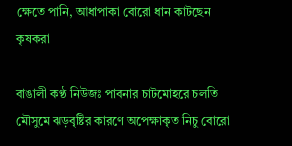ক্ষেতে পানি, আধাপাকা বোরো ধান কাটছেন কৃষকরা

বাঙালী কণ্ঠ নিউজঃ পাবনার চাটমোহরে চলতি মৌসুমে ঝড়বৃষ্টির কারণে অপেক্ষাকৃত নিচু বোরো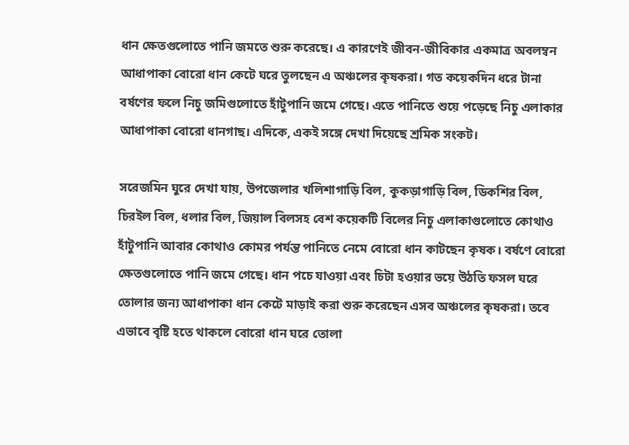ধান ক্ষেতগুলোতে পানি জমতে শুরু করেছে। এ কারণেই জীবন-জীবিকার একমাত্র অবলম্বন আধাপাকা বোরো ধান কেটে ঘরে তুলছেন এ অঞ্চলের কৃষকরা। গত কয়েকদিন ধরে টানা বর্ষণের ফলে নিচু জমিগুলোতে হাঁটুপানি জমে গেছে। এতে পানিতে শুয়ে পড়েছে নিচু এলাকার আধাপাকা বোরো ধানগাছ। এদিকে, একই সঙ্গে দেখা দিয়েছে শ্রমিক সংকট।

সরেজমিন ঘুরে দেখা যায়, উপজেলার খলিশাগাড়ি বিল, কুকড়াগাড়ি বিল, ডিকশির বিল, চিরইল বিল, ধলার বিল, জিয়াল বিলসহ বেশ কয়েকটি বিলের নিচু এলাকাগুলোতে কোথাও হাঁটুপানি আবার কোথাও কোমর পর্যন্ত পানিতে নেমে বোরো ধান কাটছেন কৃষক। বর্ষণে বোরো ক্ষেতগুলোতে পানি জমে গেছে। ধান পচে যাওয়া এবং চিটা হওয়ার ভয়ে উঠতি ফসল ঘরে তোলার জন্য আধাপাকা ধান কেটে মাড়াই করা শুরু করেছেন এসব অঞ্চলের কৃষকরা। তবে এভাবে বৃষ্টি হতে থাকলে বোরো ধান ঘরে তোলা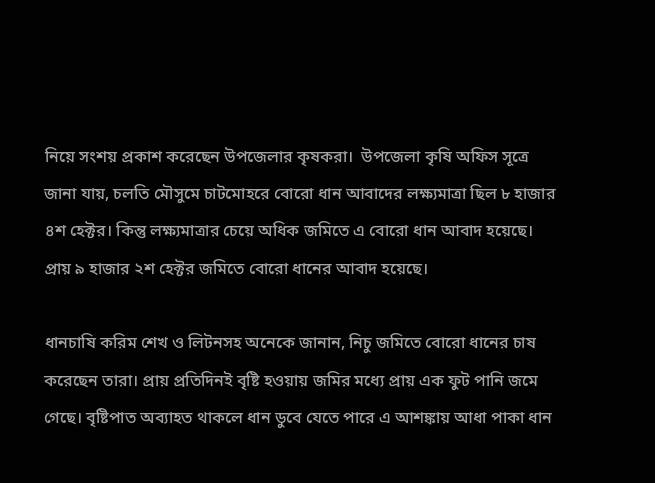নিয়ে সংশয় প্রকাশ করেছেন উপজেলার কৃষকরা।  উপজেলা কৃষি অফিস সূত্রে জানা যায়, চলতি মৌসুমে চাটমোহরে বোরো ধান আবাদের লক্ষ্যমাত্রা ছিল ৮ হাজার ৪শ হেক্টর। কিন্তু লক্ষ্যমাত্রার চেয়ে অধিক জমিতে এ বোরো ধান আবাদ হয়েছে। প্রায় ৯ হাজার ২শ হেক্টর জমিতে বোরো ধানের আবাদ হয়েছে।

ধানচাষি করিম শেখ ও লিটনসহ অনেকে জানান, নিচু জমিতে বোরো ধানের চাষ করেছেন তারা। প্রায় প্রতিদিনই বৃষ্টি হওয়ায় জমির মধ্যে প্রায় এক ফুট পানি জমে গেছে। বৃষ্টিপাত অব্যাহত থাকলে ধান ডুবে যেতে পারে এ আশঙ্কায় আধা পাকা ধান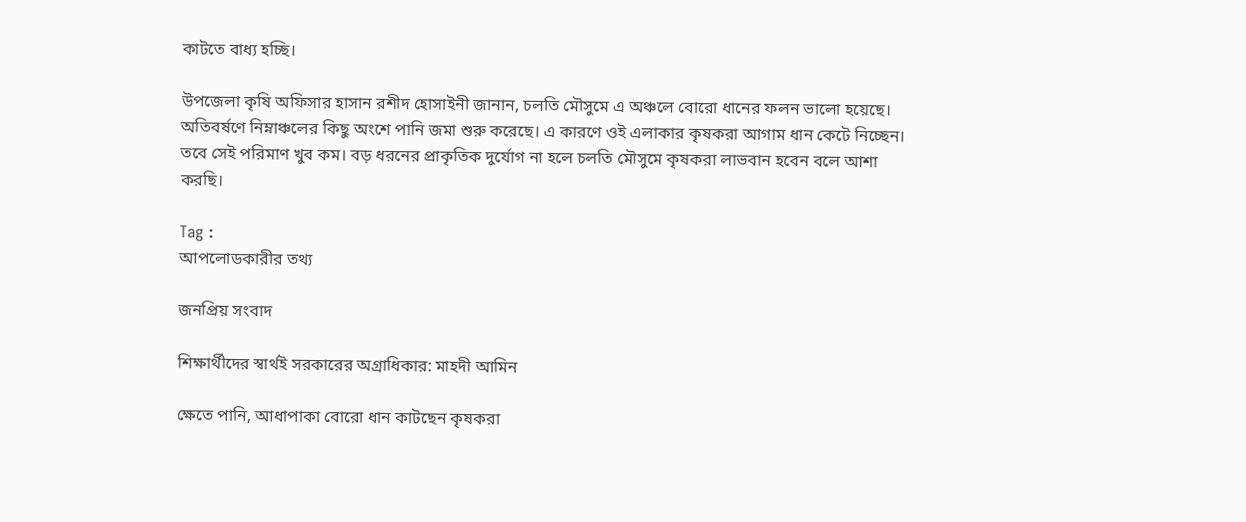কাটতে বাধ্য হচ্ছি।

উপজেলা কৃষি অফিসার হাসান রশীদ হোসাইনী জানান, চলতি মৌসুমে এ অঞ্চলে বোরো ধানের ফলন ভালো হয়েছে। অতিবর্ষণে নিম্নাঞ্চলের কিছু অংশে পানি জমা শুরু করেছে। এ কারণে ওই এলাকার কৃষকরা আগাম ধান কেটে নিচ্ছেন। তবে সেই পরিমাণ খুব কম। বড় ধরনের প্রাকৃতিক দুর্যোগ না হলে চলতি মৌসুমে কৃষকরা লাভবান হবেন বলে আশা করছি।

Tag :
আপলোডকারীর তথ্য

জনপ্রিয় সংবাদ

শিক্ষার্থীদের স্বার্থই সরকারের অগ্রাধিকার: মাহদী আমিন

ক্ষেতে পানি, আধাপাকা বোরো ধান কাটছেন কৃষকরা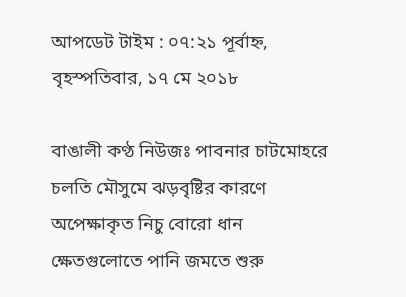আপডেট টাইম : ০৭:২১ পূর্বাহ্ন, বৃহস্পতিবার, ১৭ মে ২০১৮

বাঙালী কণ্ঠ নিউজঃ পাবনার চাটমোহরে চলতি মৌসুমে ঝড়বৃষ্টির কারণে অপেক্ষাকৃত নিচু বোরো ধান ক্ষেতগুলোতে পানি জমতে শুরু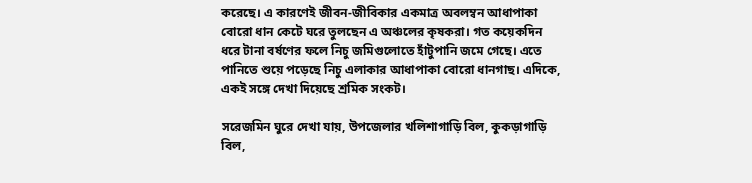করেছে। এ কারণেই জীবন-জীবিকার একমাত্র অবলম্বন আধাপাকা বোরো ধান কেটে ঘরে তুলছেন এ অঞ্চলের কৃষকরা। গত কয়েকদিন ধরে টানা বর্ষণের ফলে নিচু জমিগুলোতে হাঁটুপানি জমে গেছে। এতে পানিতে শুয়ে পড়েছে নিচু এলাকার আধাপাকা বোরো ধানগাছ। এদিকে, একই সঙ্গে দেখা দিয়েছে শ্রমিক সংকট।

সরেজমিন ঘুরে দেখা যায়, উপজেলার খলিশাগাড়ি বিল, কুকড়াগাড়ি বিল,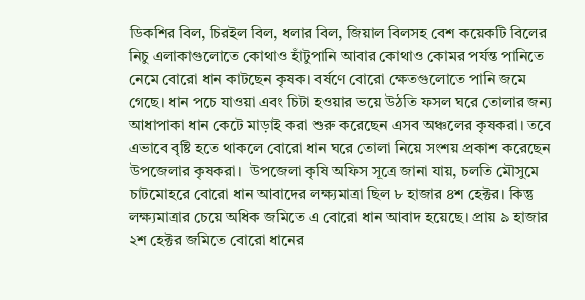ডিকশির বিল, চিরইল বিল, ধলার বিল, জিয়াল বিলসহ বেশ কয়েকটি বিলের নিচু এলাকাগুলোতে কোথাও হাঁটুপানি আবার কোথাও কোমর পর্যন্ত পানিতে নেমে বোরো ধান কাটছেন কৃষক। বর্ষণে বোরো ক্ষেতগুলোতে পানি জমে গেছে। ধান পচে যাওয়া এবং চিটা হওয়ার ভয়ে উঠতি ফসল ঘরে তোলার জন্য আধাপাকা ধান কেটে মাড়াই করা শুরু করেছেন এসব অঞ্চলের কৃষকরা। তবে এভাবে বৃষ্টি হতে থাকলে বোরো ধান ঘরে তোলা নিয়ে সংশয় প্রকাশ করেছেন উপজেলার কৃষকরা।  উপজেলা কৃষি অফিস সূত্রে জানা যায়, চলতি মৌসুমে চাটমোহরে বোরো ধান আবাদের লক্ষ্যমাত্রা ছিল ৮ হাজার ৪শ হেক্টর। কিন্তু লক্ষ্যমাত্রার চেয়ে অধিক জমিতে এ বোরো ধান আবাদ হয়েছে। প্রায় ৯ হাজার ২শ হেক্টর জমিতে বোরো ধানের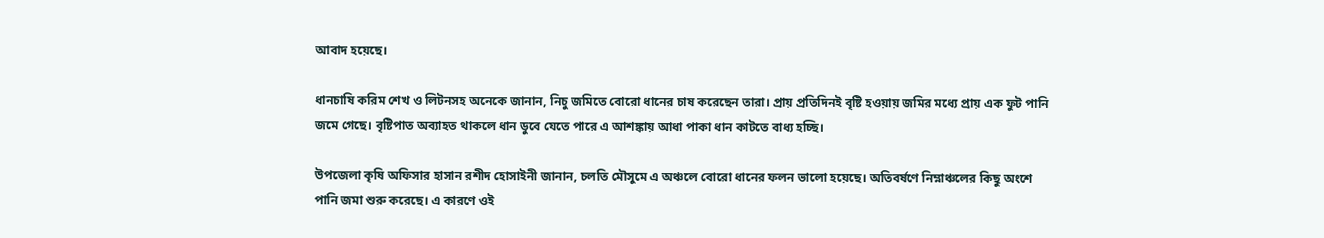আবাদ হয়েছে।

ধানচাষি করিম শেখ ও লিটনসহ অনেকে জানান, নিচু জমিতে বোরো ধানের চাষ করেছেন তারা। প্রায় প্রতিদিনই বৃষ্টি হওয়ায় জমির মধ্যে প্রায় এক ফুট পানি জমে গেছে। বৃষ্টিপাত অব্যাহত থাকলে ধান ডুবে যেতে পারে এ আশঙ্কায় আধা পাকা ধান কাটতে বাধ্য হচ্ছি।

উপজেলা কৃষি অফিসার হাসান রশীদ হোসাইনী জানান, চলতি মৌসুমে এ অঞ্চলে বোরো ধানের ফলন ভালো হয়েছে। অতিবর্ষণে নিম্নাঞ্চলের কিছু অংশে পানি জমা শুরু করেছে। এ কারণে ওই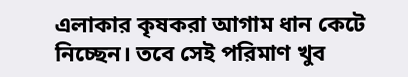এলাকার কৃষকরা আগাম ধান কেটে নিচ্ছেন। তবে সেই পরিমাণ খুব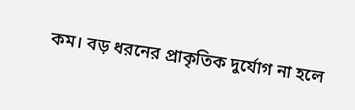কম। বড় ধরনের প্রাকৃতিক দুর্যোগ না হলে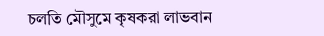চলতি মৌসুমে কৃষকরা লাভবান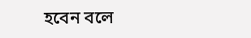হবেন বলে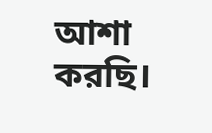আশা করছি।